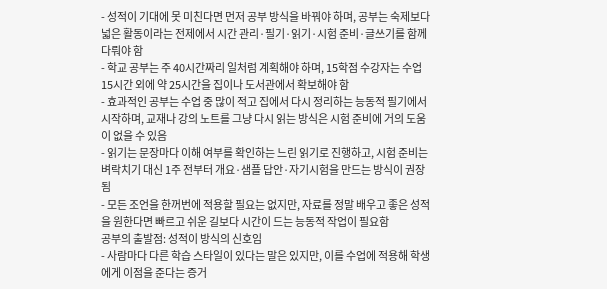- 성적이 기대에 못 미친다면 먼저 공부 방식을 바꿔야 하며, 공부는 숙제보다 넓은 활동이라는 전제에서 시간 관리·필기·읽기·시험 준비·글쓰기를 함께 다뤄야 함
- 학교 공부는 주 40시간짜리 일처럼 계획해야 하며, 15학점 수강자는 수업 15시간 외에 약 25시간을 집이나 도서관에서 확보해야 함
- 효과적인 공부는 수업 중 많이 적고 집에서 다시 정리하는 능동적 필기에서 시작하며, 교재나 강의 노트를 그냥 다시 읽는 방식은 시험 준비에 거의 도움이 없을 수 있음
- 읽기는 문장마다 이해 여부를 확인하는 느린 읽기로 진행하고, 시험 준비는 벼락치기 대신 1주 전부터 개요·샘플 답안·자기시험을 만드는 방식이 권장됨
- 모든 조언을 한꺼번에 적용할 필요는 없지만, 자료를 정말 배우고 좋은 성적을 원한다면 빠르고 쉬운 길보다 시간이 드는 능동적 작업이 필요함
공부의 출발점: 성적이 방식의 신호임
- 사람마다 다른 학습 스타일이 있다는 말은 있지만, 이를 수업에 적용해 학생에게 이점을 준다는 증거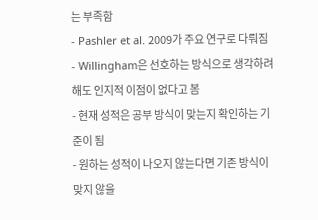는 부족함
- Pashler et al. 2009가 주요 연구로 다뤄짐
- Willingham은 선호하는 방식으로 생각하려 해도 인지적 이점이 없다고 봄
- 현재 성적은 공부 방식이 맞는지 확인하는 기준이 됨
- 원하는 성적이 나오지 않는다면 기존 방식이 맞지 않을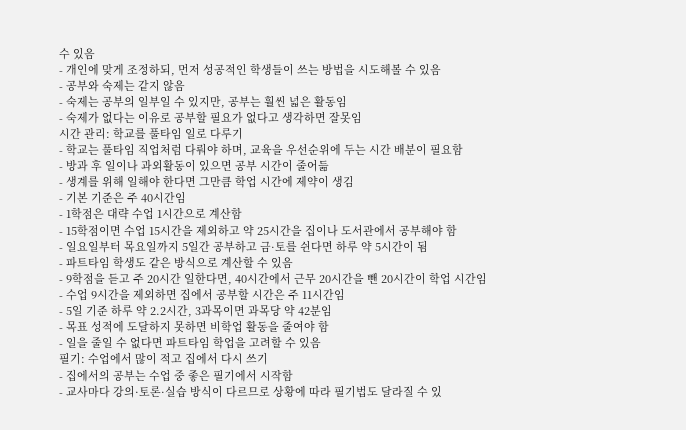수 있음
- 개인에 맞게 조정하되, 먼저 성공적인 학생들이 쓰는 방법을 시도해볼 수 있음
- 공부와 숙제는 같지 않음
- 숙제는 공부의 일부일 수 있지만, 공부는 훨씬 넓은 활동임
- 숙제가 없다는 이유로 공부할 필요가 없다고 생각하면 잘못임
시간 관리: 학교를 풀타임 일로 다루기
- 학교는 풀타임 직업처럼 다뤄야 하며, 교육을 우선순위에 두는 시간 배분이 필요함
- 방과 후 일이나 과외활동이 있으면 공부 시간이 줄어듦
- 생계를 위해 일해야 한다면 그만큼 학업 시간에 제약이 생김
- 기본 기준은 주 40시간임
- 1학점은 대략 수업 1시간으로 계산함
- 15학점이면 수업 15시간을 제외하고 약 25시간을 집이나 도서관에서 공부해야 함
- 일요일부터 목요일까지 5일간 공부하고 금·토를 쉰다면 하루 약 5시간이 됨
- 파트타임 학생도 같은 방식으로 계산할 수 있음
- 9학점을 듣고 주 20시간 일한다면, 40시간에서 근무 20시간을 뺀 20시간이 학업 시간임
- 수업 9시간을 제외하면 집에서 공부할 시간은 주 11시간임
- 5일 기준 하루 약 2.2시간, 3과목이면 과목당 약 42분임
- 목표 성적에 도달하지 못하면 비학업 활동을 줄여야 함
- 일을 줄일 수 없다면 파트타임 학업을 고려할 수 있음
필기: 수업에서 많이 적고 집에서 다시 쓰기
- 집에서의 공부는 수업 중 좋은 필기에서 시작함
- 교사마다 강의·토론·실습 방식이 다르므로 상황에 따라 필기법도 달라질 수 있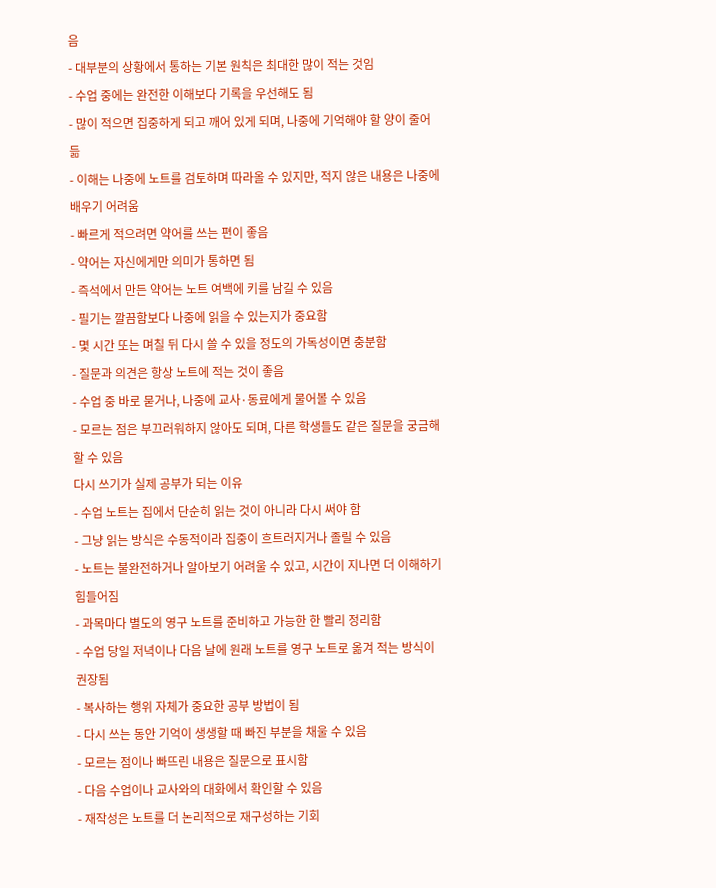음
- 대부분의 상황에서 통하는 기본 원칙은 최대한 많이 적는 것임
- 수업 중에는 완전한 이해보다 기록을 우선해도 됨
- 많이 적으면 집중하게 되고 깨어 있게 되며, 나중에 기억해야 할 양이 줄어듦
- 이해는 나중에 노트를 검토하며 따라올 수 있지만, 적지 않은 내용은 나중에 배우기 어려움
- 빠르게 적으려면 약어를 쓰는 편이 좋음
- 약어는 자신에게만 의미가 통하면 됨
- 즉석에서 만든 약어는 노트 여백에 키를 남길 수 있음
- 필기는 깔끔함보다 나중에 읽을 수 있는지가 중요함
- 몇 시간 또는 며칠 뒤 다시 쓸 수 있을 정도의 가독성이면 충분함
- 질문과 의견은 항상 노트에 적는 것이 좋음
- 수업 중 바로 묻거나, 나중에 교사·동료에게 물어볼 수 있음
- 모르는 점은 부끄러워하지 않아도 되며, 다른 학생들도 같은 질문을 궁금해할 수 있음
다시 쓰기가 실제 공부가 되는 이유
- 수업 노트는 집에서 단순히 읽는 것이 아니라 다시 써야 함
- 그냥 읽는 방식은 수동적이라 집중이 흐트러지거나 졸릴 수 있음
- 노트는 불완전하거나 알아보기 어려울 수 있고, 시간이 지나면 더 이해하기 힘들어짐
- 과목마다 별도의 영구 노트를 준비하고 가능한 한 빨리 정리함
- 수업 당일 저녁이나 다음 날에 원래 노트를 영구 노트로 옮겨 적는 방식이 권장됨
- 복사하는 행위 자체가 중요한 공부 방법이 됨
- 다시 쓰는 동안 기억이 생생할 때 빠진 부분을 채울 수 있음
- 모르는 점이나 빠뜨린 내용은 질문으로 표시함
- 다음 수업이나 교사와의 대화에서 확인할 수 있음
- 재작성은 노트를 더 논리적으로 재구성하는 기회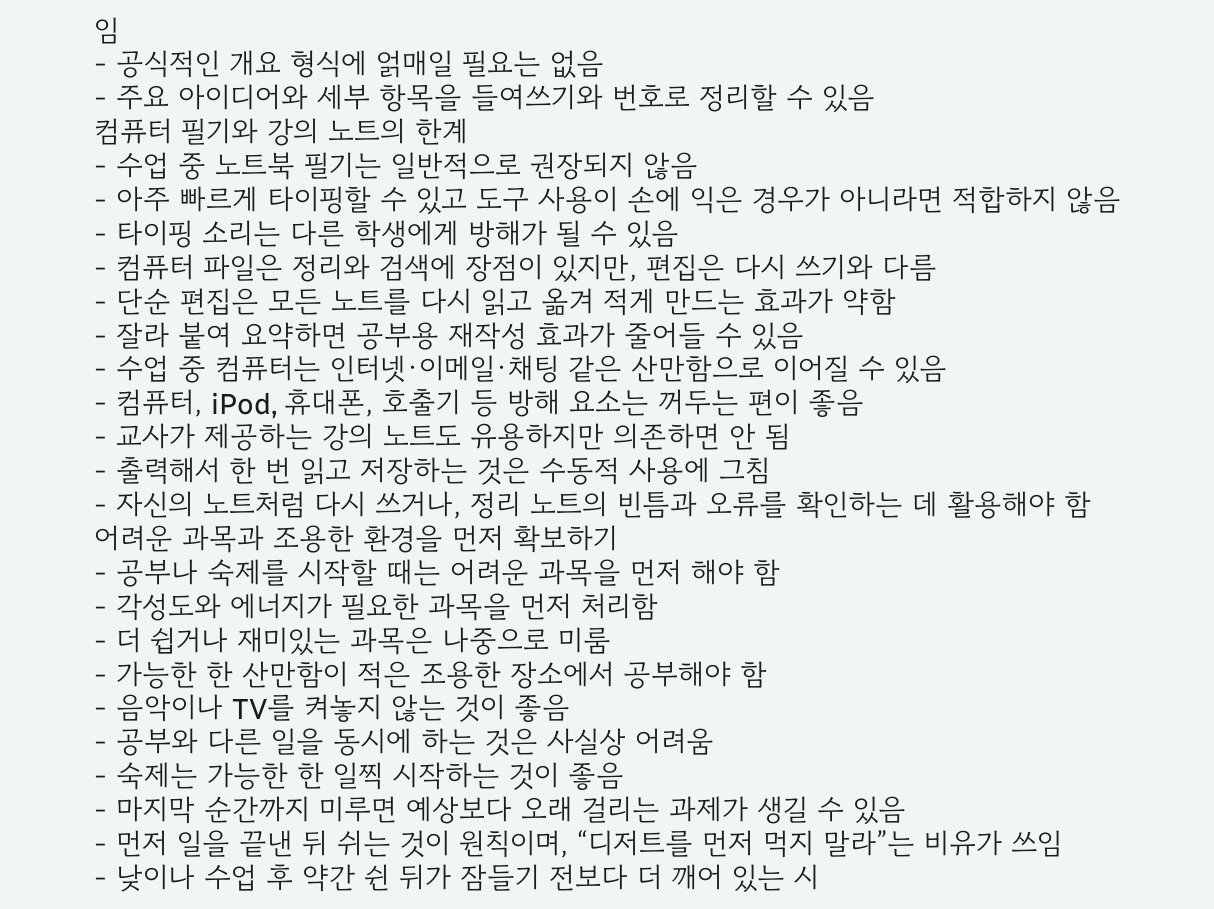임
- 공식적인 개요 형식에 얽매일 필요는 없음
- 주요 아이디어와 세부 항목을 들여쓰기와 번호로 정리할 수 있음
컴퓨터 필기와 강의 노트의 한계
- 수업 중 노트북 필기는 일반적으로 권장되지 않음
- 아주 빠르게 타이핑할 수 있고 도구 사용이 손에 익은 경우가 아니라면 적합하지 않음
- 타이핑 소리는 다른 학생에게 방해가 될 수 있음
- 컴퓨터 파일은 정리와 검색에 장점이 있지만, 편집은 다시 쓰기와 다름
- 단순 편집은 모든 노트를 다시 읽고 옮겨 적게 만드는 효과가 약함
- 잘라 붙여 요약하면 공부용 재작성 효과가 줄어들 수 있음
- 수업 중 컴퓨터는 인터넷·이메일·채팅 같은 산만함으로 이어질 수 있음
- 컴퓨터, iPod, 휴대폰, 호출기 등 방해 요소는 꺼두는 편이 좋음
- 교사가 제공하는 강의 노트도 유용하지만 의존하면 안 됨
- 출력해서 한 번 읽고 저장하는 것은 수동적 사용에 그침
- 자신의 노트처럼 다시 쓰거나, 정리 노트의 빈틈과 오류를 확인하는 데 활용해야 함
어려운 과목과 조용한 환경을 먼저 확보하기
- 공부나 숙제를 시작할 때는 어려운 과목을 먼저 해야 함
- 각성도와 에너지가 필요한 과목을 먼저 처리함
- 더 쉽거나 재미있는 과목은 나중으로 미룸
- 가능한 한 산만함이 적은 조용한 장소에서 공부해야 함
- 음악이나 TV를 켜놓지 않는 것이 좋음
- 공부와 다른 일을 동시에 하는 것은 사실상 어려움
- 숙제는 가능한 한 일찍 시작하는 것이 좋음
- 마지막 순간까지 미루면 예상보다 오래 걸리는 과제가 생길 수 있음
- 먼저 일을 끝낸 뒤 쉬는 것이 원칙이며, “디저트를 먼저 먹지 말라”는 비유가 쓰임
- 낮이나 수업 후 약간 쉰 뒤가 잠들기 전보다 더 깨어 있는 시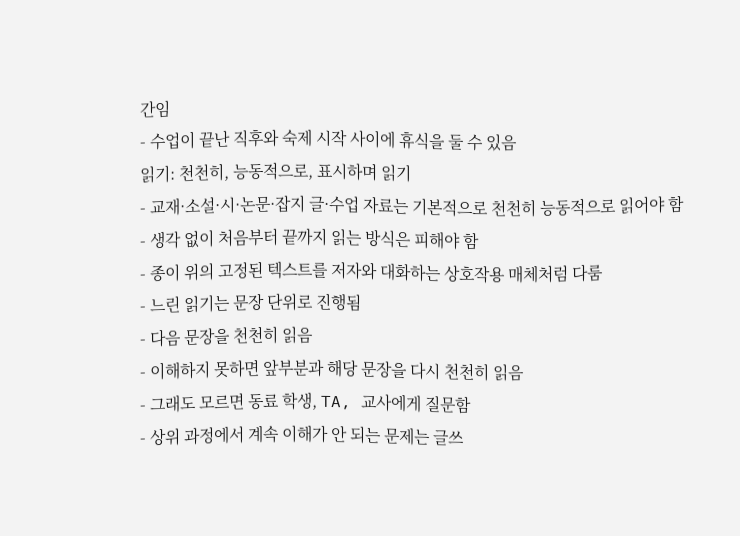간임
- 수업이 끝난 직후와 숙제 시작 사이에 휴식을 둘 수 있음
읽기: 천천히, 능동적으로, 표시하며 읽기
- 교재·소설·시·논문·잡지 글·수업 자료는 기본적으로 천천히 능동적으로 읽어야 함
- 생각 없이 처음부터 끝까지 읽는 방식은 피해야 함
- 종이 위의 고정된 텍스트를 저자와 대화하는 상호작용 매체처럼 다룸
- 느린 읽기는 문장 단위로 진행됨
- 다음 문장을 천천히 읽음
- 이해하지 못하면 앞부분과 해당 문장을 다시 천천히 읽음
- 그래도 모르면 동료 학생, TA, 교사에게 질문함
- 상위 과정에서 계속 이해가 안 되는 문제는 글쓰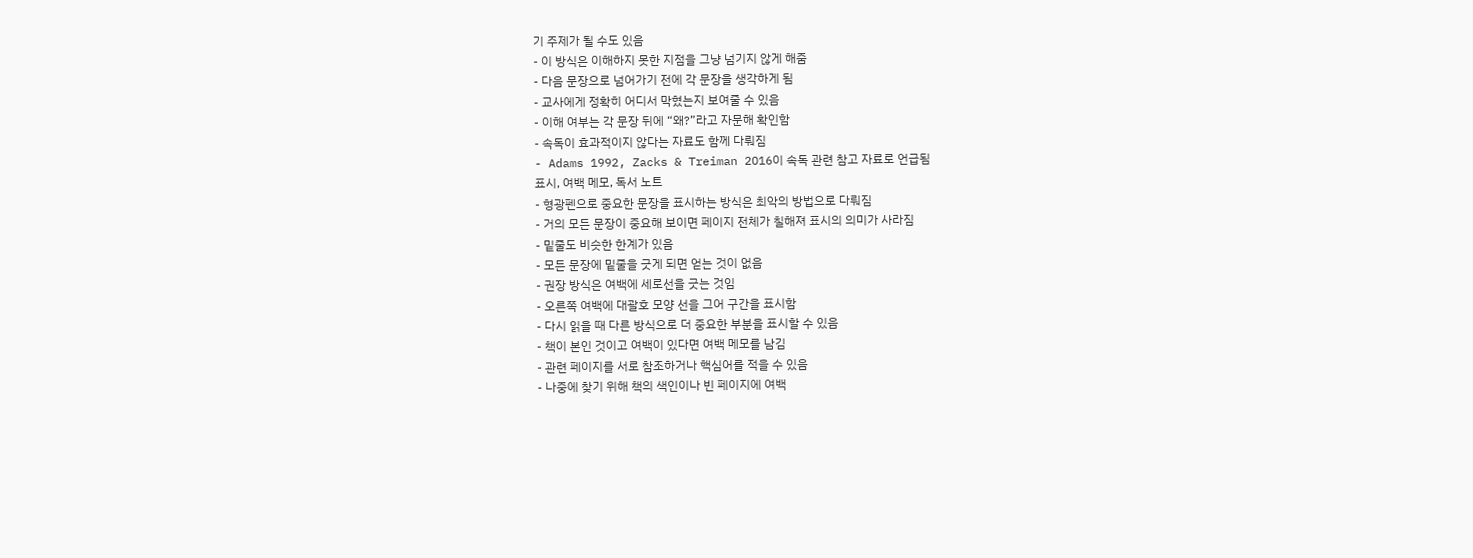기 주제가 될 수도 있음
- 이 방식은 이해하지 못한 지점을 그냥 넘기지 않게 해줌
- 다음 문장으로 넘어가기 전에 각 문장을 생각하게 됨
- 교사에게 정확히 어디서 막혔는지 보여줄 수 있음
- 이해 여부는 각 문장 뒤에 “왜?”라고 자문해 확인함
- 속독이 효과적이지 않다는 자료도 함께 다뤄짐
- Adams 1992, Zacks & Treiman 2016이 속독 관련 참고 자료로 언급됨
표시, 여백 메모, 독서 노트
- 형광펜으로 중요한 문장을 표시하는 방식은 최악의 방법으로 다뤄짐
- 거의 모든 문장이 중요해 보이면 페이지 전체가 칠해져 표시의 의미가 사라짐
- 밑줄도 비슷한 한계가 있음
- 모든 문장에 밑줄을 긋게 되면 얻는 것이 없음
- 권장 방식은 여백에 세로선을 긋는 것임
- 오른쪽 여백에 대괄호 모양 선을 그어 구간을 표시함
- 다시 읽을 때 다른 방식으로 더 중요한 부분을 표시할 수 있음
- 책이 본인 것이고 여백이 있다면 여백 메모를 남김
- 관련 페이지를 서로 참조하거나 핵심어를 적을 수 있음
- 나중에 찾기 위해 책의 색인이나 빈 페이지에 여백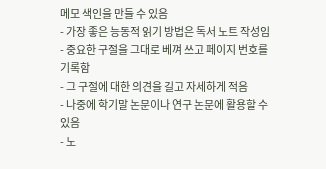메모 색인을 만들 수 있음
- 가장 좋은 능동적 읽기 방법은 독서 노트 작성임
- 중요한 구절을 그대로 베껴 쓰고 페이지 번호를 기록함
- 그 구절에 대한 의견을 길고 자세하게 적음
- 나중에 학기말 논문이나 연구 논문에 활용할 수 있음
- 노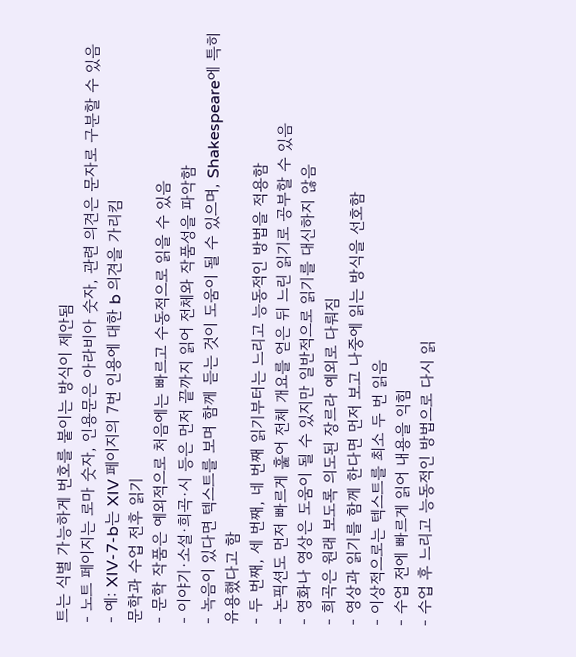트는 식별 가능하게 번호를 붙이는 방식이 제안됨
- 노트 페이지는 로마 숫자, 인용문은 아라비아 숫자, 관련 의견은 문자로 구분할 수 있음
- 예: XIV-7-b는 XIV 페이지의 7번 인용에 대한 b 의견을 가리킴
문학과 수업 전후 읽기
- 문학 작품은 예외적으로 처음에는 빠르고 수동적으로 읽을 수 있음
- 이야기·소설·희곡·시 등은 먼저 끝까지 읽어 전체와 작품성을 파악함
- 녹음이 있다면 텍스트를 보며 함께 듣는 것이 도움이 될 수 있으며, Shakespeare에 특히 유용했다고 함
- 두 번째, 세 번째, 네 번째 읽기부터는 느리고 능동적인 방법을 적용함
- 논픽션도 먼저 빠르게 훑어 전체 개요를 얻은 뒤 느린 읽기로 공부할 수 있음
- 영화나 영상은 도움이 될 수 있지만 일반적으로 읽기를 대신하지 않음
- 희곡은 원래 보도록 의도된 장르라 예외로 다뤄짐
- 영상과 읽기를 함께 한다면 먼저 보고 나중에 읽는 방식을 선호함
- 이상적으로는 텍스트를 최소 두 번 읽음
- 수업 전에 빠르게 읽어 내용을 익힘
- 수업 후 느리고 능동적인 방법으로 다시 읽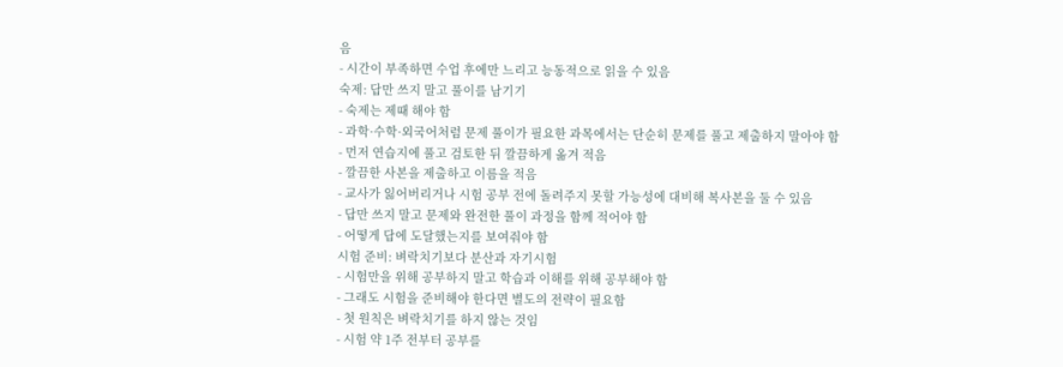음
- 시간이 부족하면 수업 후에만 느리고 능동적으로 읽을 수 있음
숙제: 답만 쓰지 말고 풀이를 남기기
- 숙제는 제때 해야 함
- 과학·수학·외국어처럼 문제 풀이가 필요한 과목에서는 단순히 문제를 풀고 제출하지 말아야 함
- 먼저 연습지에 풀고 검토한 뒤 깔끔하게 옮겨 적음
- 깔끔한 사본을 제출하고 이름을 적음
- 교사가 잃어버리거나 시험 공부 전에 돌려주지 못할 가능성에 대비해 복사본을 둘 수 있음
- 답만 쓰지 말고 문제와 완전한 풀이 과정을 함께 적어야 함
- 어떻게 답에 도달했는지를 보여줘야 함
시험 준비: 벼락치기보다 분산과 자기시험
- 시험만을 위해 공부하지 말고 학습과 이해를 위해 공부해야 함
- 그래도 시험을 준비해야 한다면 별도의 전략이 필요함
- 첫 원칙은 벼락치기를 하지 않는 것임
- 시험 약 1주 전부터 공부를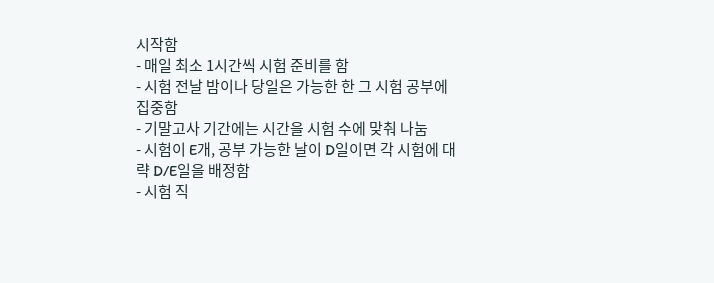시작함
- 매일 최소 1시간씩 시험 준비를 함
- 시험 전날 밤이나 당일은 가능한 한 그 시험 공부에 집중함
- 기말고사 기간에는 시간을 시험 수에 맞춰 나눔
- 시험이 E개, 공부 가능한 날이 D일이면 각 시험에 대략 D/E일을 배정함
- 시험 직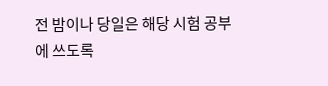전 밤이나 당일은 해당 시험 공부에 쓰도록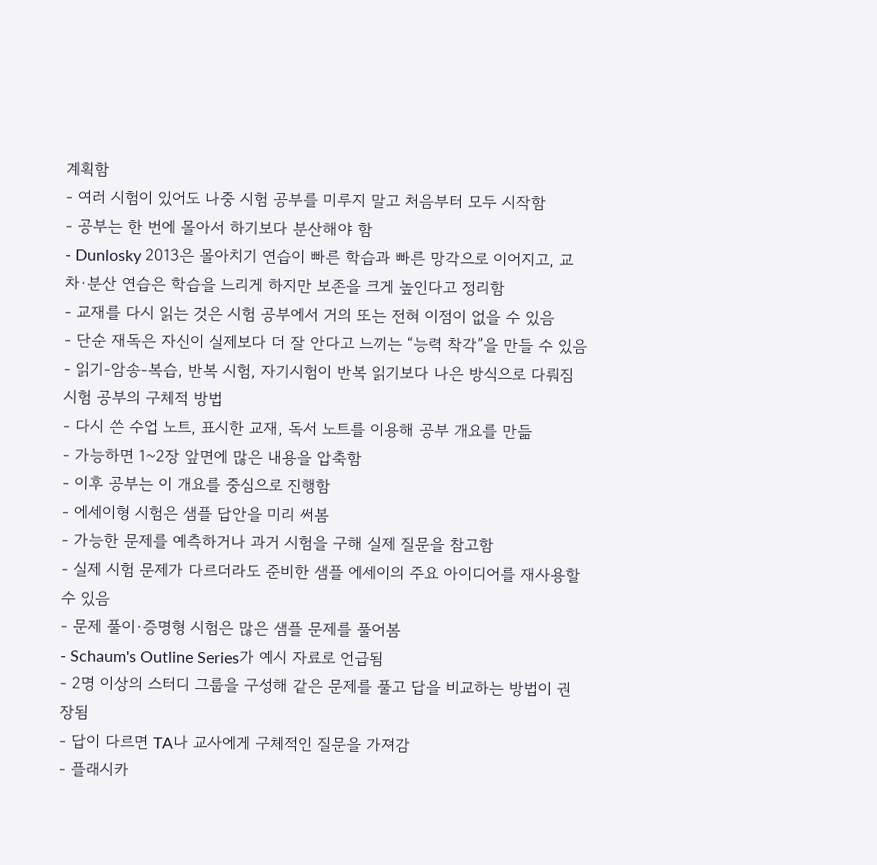계획함
- 여러 시험이 있어도 나중 시험 공부를 미루지 말고 처음부터 모두 시작함
- 공부는 한 번에 몰아서 하기보다 분산해야 함
- Dunlosky 2013은 몰아치기 연습이 빠른 학습과 빠른 망각으로 이어지고, 교차·분산 연습은 학습을 느리게 하지만 보존을 크게 높인다고 정리함
- 교재를 다시 읽는 것은 시험 공부에서 거의 또는 전혀 이점이 없을 수 있음
- 단순 재독은 자신이 실제보다 더 잘 안다고 느끼는 “능력 착각”을 만들 수 있음
- 읽기-암송-복습, 반복 시험, 자기시험이 반복 읽기보다 나은 방식으로 다뤄짐
시험 공부의 구체적 방법
- 다시 쓴 수업 노트, 표시한 교재, 독서 노트를 이용해 공부 개요를 만듦
- 가능하면 1~2장 앞면에 많은 내용을 압축함
- 이후 공부는 이 개요를 중심으로 진행함
- 에세이형 시험은 샘플 답안을 미리 써봄
- 가능한 문제를 예측하거나 과거 시험을 구해 실제 질문을 참고함
- 실제 시험 문제가 다르더라도 준비한 샘플 에세이의 주요 아이디어를 재사용할 수 있음
- 문제 풀이·증명형 시험은 많은 샘플 문제를 풀어봄
- Schaum's Outline Series가 예시 자료로 언급됨
- 2명 이상의 스터디 그룹을 구성해 같은 문제를 풀고 답을 비교하는 방법이 권장됨
- 답이 다르면 TA나 교사에게 구체적인 질문을 가져감
- 플래시카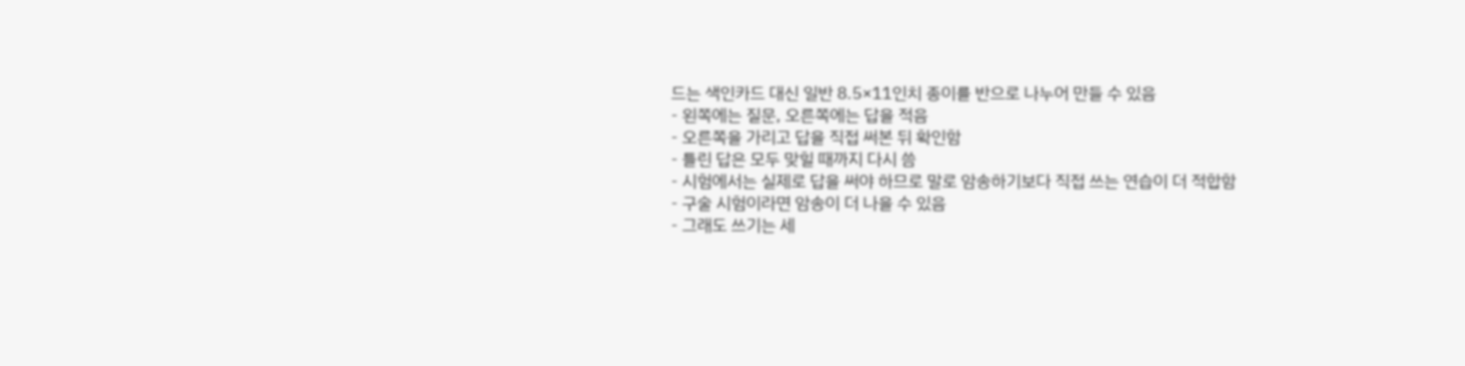드는 색인카드 대신 일반 8.5×11인치 종이를 반으로 나누어 만들 수 있음
- 왼쪽에는 질문, 오른쪽에는 답을 적음
- 오른쪽을 가리고 답을 직접 써본 뒤 확인함
- 틀린 답은 모두 맞힐 때까지 다시 씀
- 시험에서는 실제로 답을 써야 하므로 말로 암송하기보다 직접 쓰는 연습이 더 적합함
- 구술 시험이라면 암송이 더 나을 수 있음
- 그래도 쓰기는 세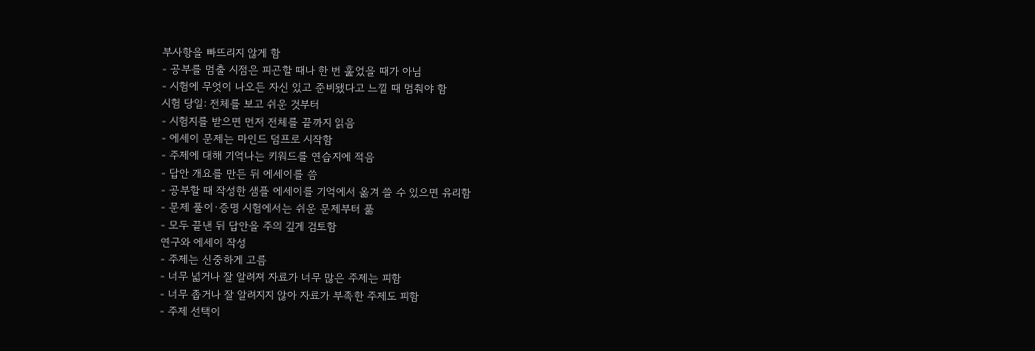부사항을 빠뜨리지 않게 함
- 공부를 멈출 시점은 피곤할 때나 한 번 훑었을 때가 아님
- 시험에 무엇이 나오든 자신 있고 준비됐다고 느낄 때 멈춰야 함
시험 당일: 전체를 보고 쉬운 것부터
- 시험지를 받으면 먼저 전체를 끝까지 읽음
- 에세이 문제는 마인드 덤프로 시작함
- 주제에 대해 기억나는 키워드를 연습지에 적음
- 답안 개요를 만든 뒤 에세이를 씀
- 공부할 때 작성한 샘플 에세이를 기억에서 옮겨 쓸 수 있으면 유리함
- 문제 풀이·증명 시험에서는 쉬운 문제부터 풂
- 모두 끝낸 뒤 답안을 주의 깊게 검토함
연구와 에세이 작성
- 주제는 신중하게 고름
- 너무 넓거나 잘 알려져 자료가 너무 많은 주제는 피함
- 너무 좁거나 잘 알려지지 않아 자료가 부족한 주제도 피함
- 주제 선택이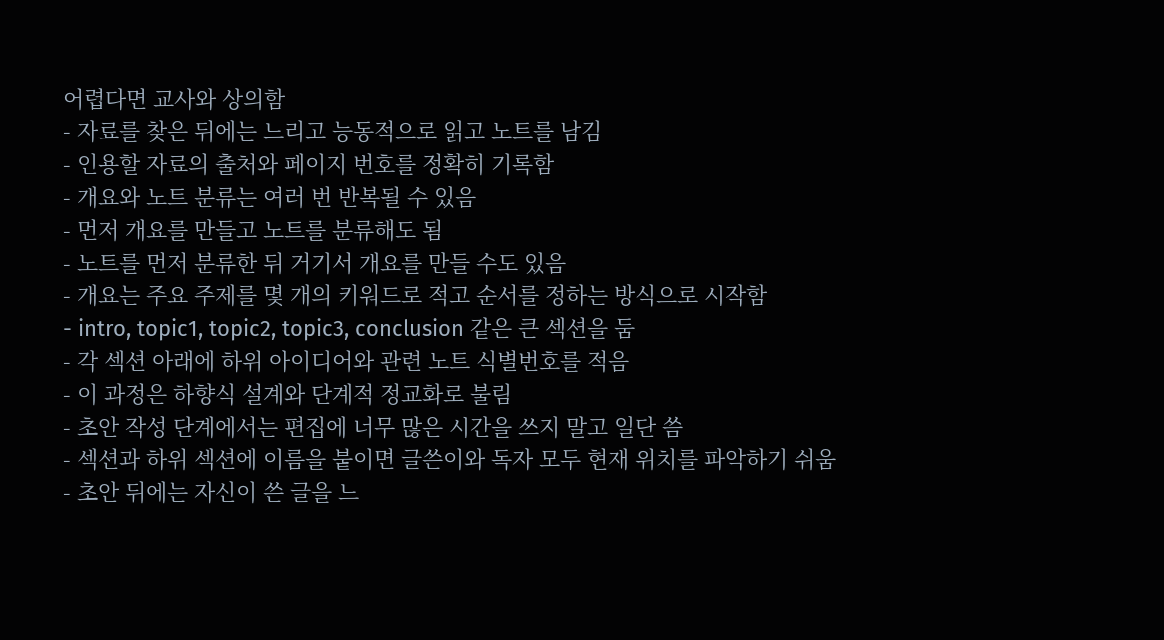어렵다면 교사와 상의함
- 자료를 찾은 뒤에는 느리고 능동적으로 읽고 노트를 남김
- 인용할 자료의 출처와 페이지 번호를 정확히 기록함
- 개요와 노트 분류는 여러 번 반복될 수 있음
- 먼저 개요를 만들고 노트를 분류해도 됨
- 노트를 먼저 분류한 뒤 거기서 개요를 만들 수도 있음
- 개요는 주요 주제를 몇 개의 키워드로 적고 순서를 정하는 방식으로 시작함
- intro, topic1, topic2, topic3, conclusion 같은 큰 섹션을 둠
- 각 섹션 아래에 하위 아이디어와 관련 노트 식별번호를 적음
- 이 과정은 하향식 설계와 단계적 정교화로 불림
- 초안 작성 단계에서는 편집에 너무 많은 시간을 쓰지 말고 일단 씀
- 섹션과 하위 섹션에 이름을 붙이면 글쓴이와 독자 모두 현재 위치를 파악하기 쉬움
- 초안 뒤에는 자신이 쓴 글을 느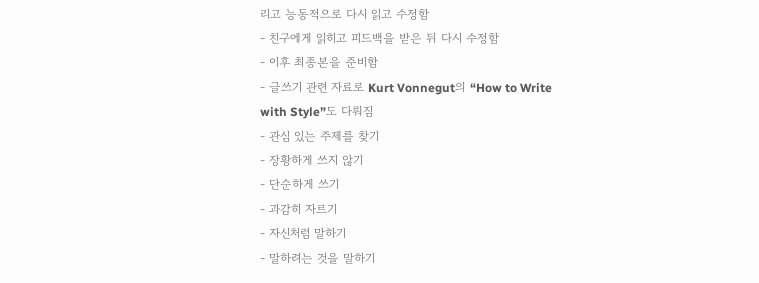리고 능동적으로 다시 읽고 수정함
- 친구에게 읽히고 피드백을 받은 뒤 다시 수정함
- 이후 최종본을 준비함
- 글쓰기 관련 자료로 Kurt Vonnegut의 “How to Write with Style”도 다뤄짐
- 관심 있는 주제를 찾기
- 장황하게 쓰지 않기
- 단순하게 쓰기
- 과감히 자르기
- 자신처럼 말하기
- 말하려는 것을 말하기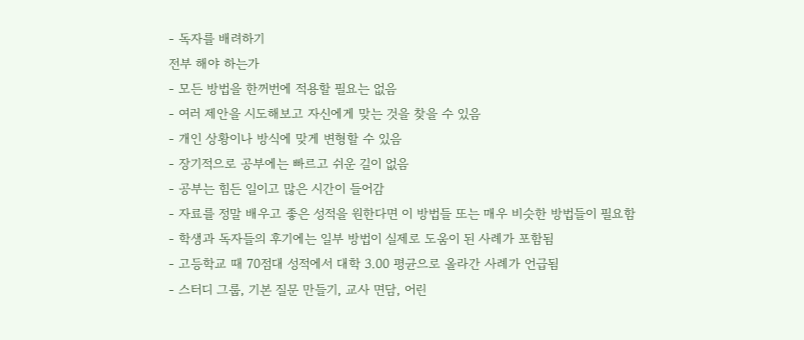- 독자를 배려하기
전부 해야 하는가
- 모든 방법을 한꺼번에 적용할 필요는 없음
- 여러 제안을 시도해보고 자신에게 맞는 것을 찾을 수 있음
- 개인 상황이나 방식에 맞게 변형할 수 있음
- 장기적으로 공부에는 빠르고 쉬운 길이 없음
- 공부는 힘든 일이고 많은 시간이 들어감
- 자료를 정말 배우고 좋은 성적을 원한다면 이 방법들 또는 매우 비슷한 방법들이 필요함
- 학생과 독자들의 후기에는 일부 방법이 실제로 도움이 된 사례가 포함됨
- 고등학교 때 70점대 성적에서 대학 3.00 평균으로 올라간 사례가 언급됨
- 스터디 그룹, 기본 질문 만들기, 교사 면담, 어린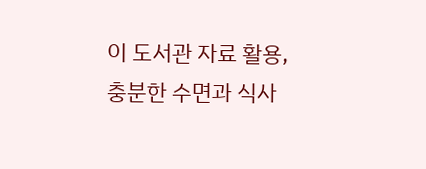이 도서관 자료 활용, 충분한 수면과 식사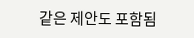같은 제안도 포함됨